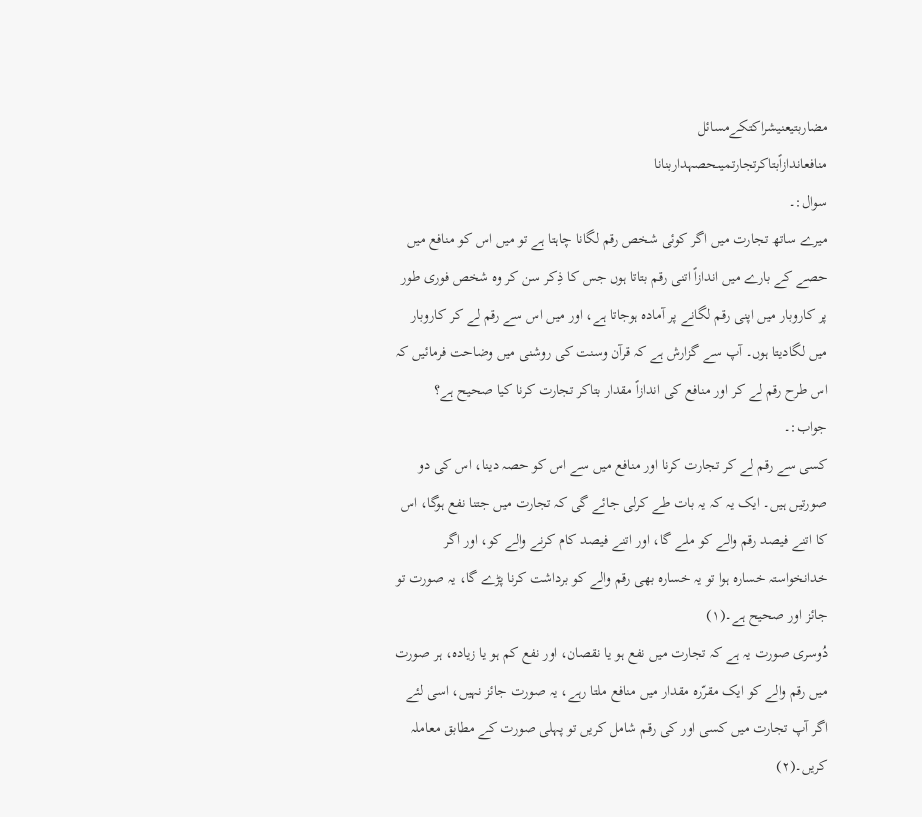مضاربتیعنیشراکتکےمسائل
منافعاندازاًبتاکرتجارتمیںحصہداربنانا
سوال:۔
میرے ساتھ تجارت میں اگر کوئی شخص رقم لگانا چاہتا ہے تو میں اس کو منافع میں حصے کے بارے میں اندازاً اتنی رقم بتاتا ہوں جس کا ذِکر سن کر وہ شخص فوری طور پر کاروبار میں اپنی رقم لگانے پر آمادہ ہوجاتا ہے، اور میں اس سے رقم لے کر کاروبار میں لگادیتا ہوں۔ آپ سے گزارش ہے کہ قرآن وسنت کی روشنی میں وضاحت فرمائیں کہ اس طرح رقم لے کر اور منافع کی اندازاً مقدار بتاکر تجارت کرنا کیا صحیح ہے؟
جواب:۔
کسی سے رقم لے کر تجارت کرنا اور منافع میں سے اس کو حصہ دینا، اس کی دو صورتیں ہیں۔ ایک یہ کہ یہ بات طے کرلی جائے گی کہ تجارت میں جتنا نفع ہوگا، اس کا اتنے فیصد رقم والے کو ملے گا، اور اتنے فیصد کام کرنے والے کو، اور اگر خدانخواستہ خسارہ ہوا تو یہ خسارہ بھی رقم والے کو برداشت کرنا پڑے گا، یہ صورت تو جائز اور صحیح ہے۔(۱)
دُوسری صورت یہ ہے کہ تجارت میں نفع ہو یا نقصان، اور نفع کم ہو یا زیادہ، ہر صورت میں رقم والے کو ایک مقرّرہ مقدار میں منافع ملتا رہے، یہ صورت جائز نہیں، اسی لئے اگر آپ تجارت میں کسی اور کی رقم شامل کریں تو پہلی صورت کے مطابق معاملہ کریں۔(۲)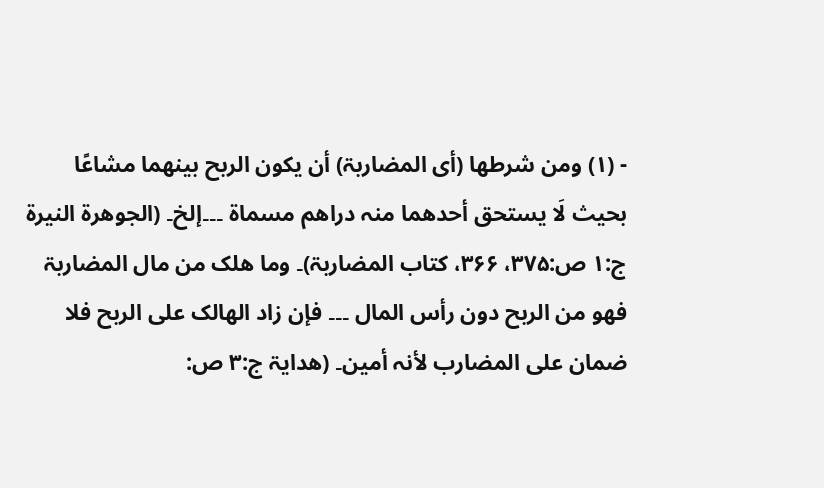- (۱) ومن شرطھا (أی المضاربۃ) أن یکون الربح بینھما مشاعًا بحیث لَا یستحق أحدھما منہ دراھم مسماۃ ۔۔۔إلخ۔ (الجوھرۃ النیرۃ ج:۱ ص:۳۷۵، ۳۶۶، کتاب المضاربۃ)۔ وما ھلک من مال المضاربۃ فھو من الربح دون رأس المال ۔۔۔ فإن زاد الھالک علی الربح فلا ضمان علی المضارب لأنہ أمین۔ (ھدایۃ ج:۳ ص: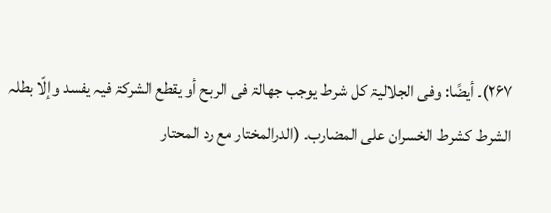۲۶۷)۔ أیضًا: وفی الجلالیۃ کل شرط یوجب جھالۃ فی الربح أو یقطع الشرکۃ فیہ یفسد وإلّا بطلہ الشرط کشرط الخسران علی المضارب۔ (الدرالمختار مع رد المحتار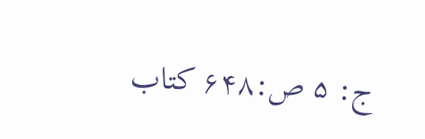ج: ۵ ص:۶۴۸ کتاب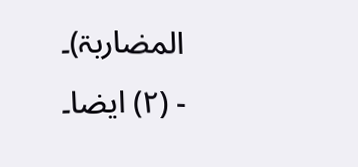المضاربۃ)۔
- (۲) ایضا۔